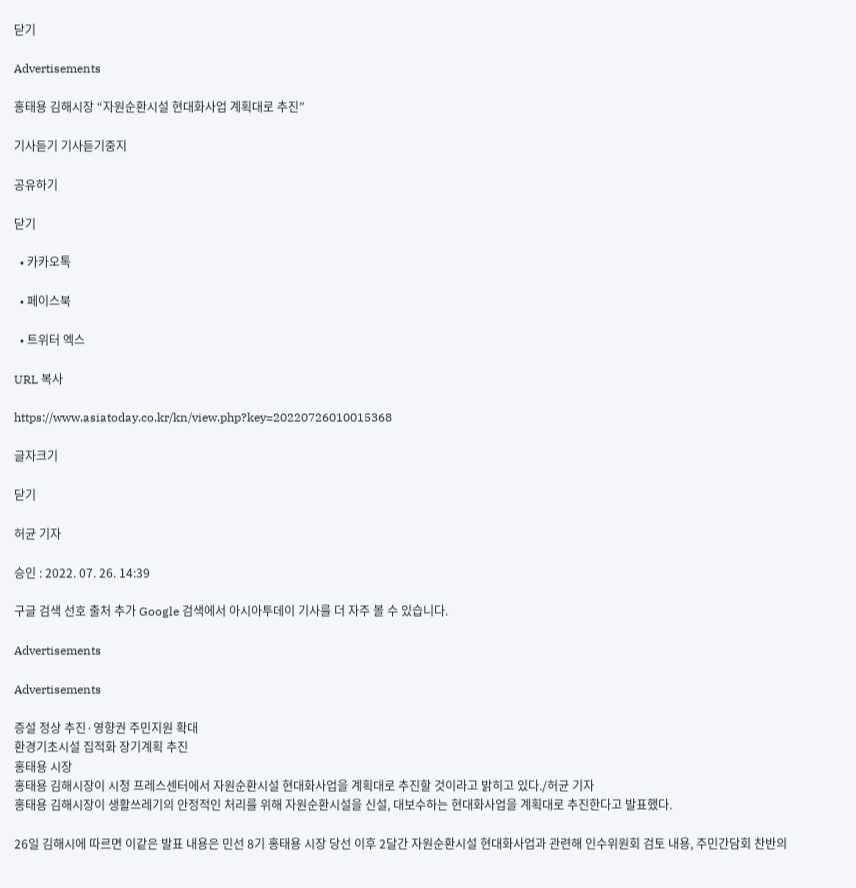닫기

Advertisements

홍태용 김해시장 “자원순환시설 현대화사업 계획대로 추진”

기사듣기 기사듣기중지

공유하기

닫기

  • 카카오톡

  • 페이스북

  • 트위터 엑스

URL 복사

https://www.asiatoday.co.kr/kn/view.php?key=20220726010015368

글자크기

닫기

허균 기자

승인 : 2022. 07. 26. 14:39

구글 검색 선호 출처 추가 Google 검색에서 아시아투데이 기사를 더 자주 볼 수 있습니다.

Advertisements

Advertisements

증설 정상 추진·영향권 주민지원 확대
환경기초시설 집적화 장기계획 추진
홍태용 시장
홍태용 김해시장이 시청 프레스센터에서 자원순환시설 현대화사업을 계획대로 추진할 것이라고 밝히고 있다./허균 기자
홍태용 김해시장이 생활쓰레기의 안정적인 처리를 위해 자원순환시설을 신설, 대보수하는 현대화사업을 계획대로 추진한다고 발표했다.

26일 김해시에 따르면 이같은 발표 내용은 민선 8기 홍태용 시장 당선 이후 2달간 자원순환시설 현대화사업과 관련해 인수위원회 검토 내용, 주민간담회 찬반의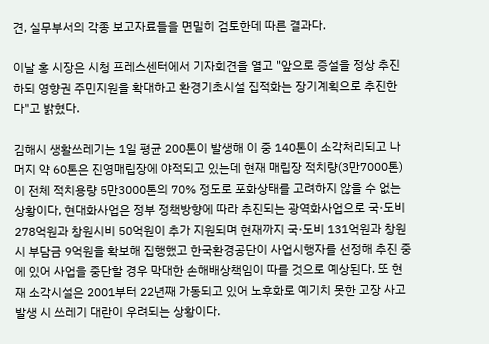견, 실무부서의 각종 보고자료들을 면밀히 검토한데 따른 결과다.

이날 홍 시장은 시청 프레스센터에서 기자회견을 열고 "앞으로 증설을 정상 추진하되 영향권 주민지원을 확대하고 환경기초시설 집적화는 장기계획으로 추진한다"고 밝혔다.

김해시 생활쓰레기는 1일 평균 200톤이 발생해 이 중 140톤이 소각처리되고 나머지 약 60톤은 진영매립장에 야적되고 있는데 현재 매립장 적치량(3만7000톤)이 전체 적치용량 5만3000톤의 70% 정도로 포화상태를 고려하지 않을 수 없는 상황이다, 현대화사업은 정부 정책방향에 따라 추진되는 광역화사업으로 국·도비 278억원과 창원시비 50억원이 추가 지원되며 현재까지 국·도비 131억원과 창원시 부담금 9억원을 확보해 집행했고 한국환경공단이 사업시행자를 선정해 추진 중에 있어 사업을 중단할 경우 막대한 손해배상책임이 따를 것으로 예상된다. 또 현재 소각시설은 2001부터 22년째 가동되고 있어 노후화로 예기치 못한 고장 사고 발생 시 쓰레기 대란이 우려되는 상황이다.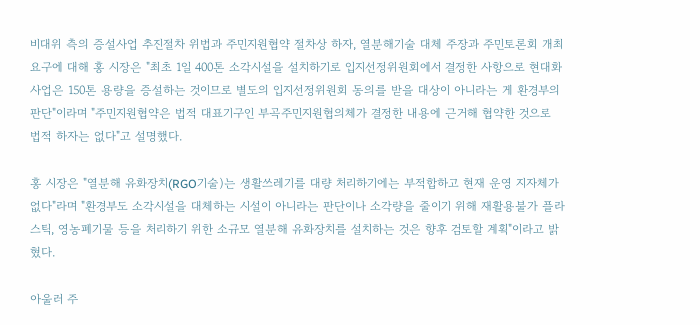비대위 측의 증설사업 추진절차 위법과 주민지원협약 절차상 하자, 열분해기술 대체 주장과 주민토론회 개최 요구에 대해 홍 시장은 "최초 1일 400톤 소각시설을 설치하기로 입지선정위원회에서 결정한 사항으로 현대화사업은 150톤 용량을 증설하는 것이므로 별도의 입지선정위원회 동의를 받을 대상이 아니라는 게 환경부의 판단"이라며 "주민지원협약은 법적 대표기구인 부곡주민지원협의체가 결정한 내용에 근거해 협약한 것으로 법적 하자는 없다"고 설명했다.

홍 시장은 "열분해 유화장치(RGO기술)는 생활쓰레기를 대량 처리하기에는 부적합하고 현재 운영 지자체가 없다"라며 "환경부도 소각시설을 대체하는 시설이 아니라는 판단이나 소각량을 줄이기 위해 재활용불가 플라스틱, 영농폐기물 등을 처리하기 위한 소규모 열분해 유화장치를 설치하는 것은 향후 검토할 계획"이라고 밝혔다.

아울러 주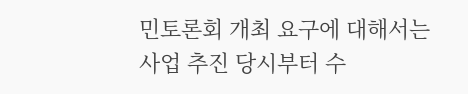민토론회 개최 요구에 대해서는 사업 추진 당시부터 수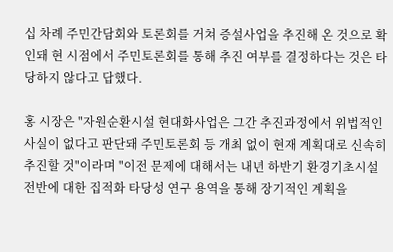십 차례 주민간담회와 토론회를 거쳐 증설사업을 추진해 온 것으로 확인돼 현 시점에서 주민토론회를 통해 추진 여부를 결정하다는 것은 타당하지 않다고 답했다.

홍 시장은 "자원순환시설 현대화사업은 그간 추진과정에서 위법적인 사실이 없다고 판단돼 주민토론회 등 개최 없이 현재 계획대로 신속히 추진할 것"이라며 "이전 문제에 대해서는 내년 하반기 환경기초시설 전반에 대한 집적화 타당성 연구 용역을 통해 장기적인 계획을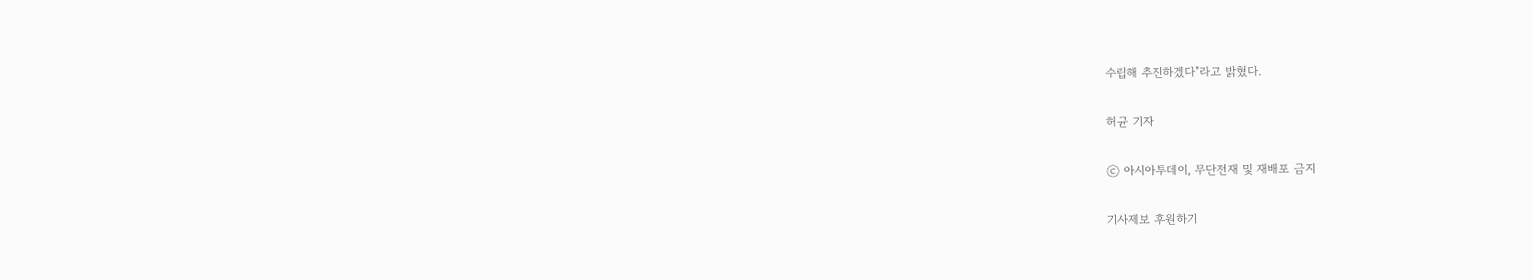수립해 추진하겠다"라고 밝혔다.

허균 기자

ⓒ 아시아투데이, 무단전재 및 재배포 금지

기사제보 후원하기